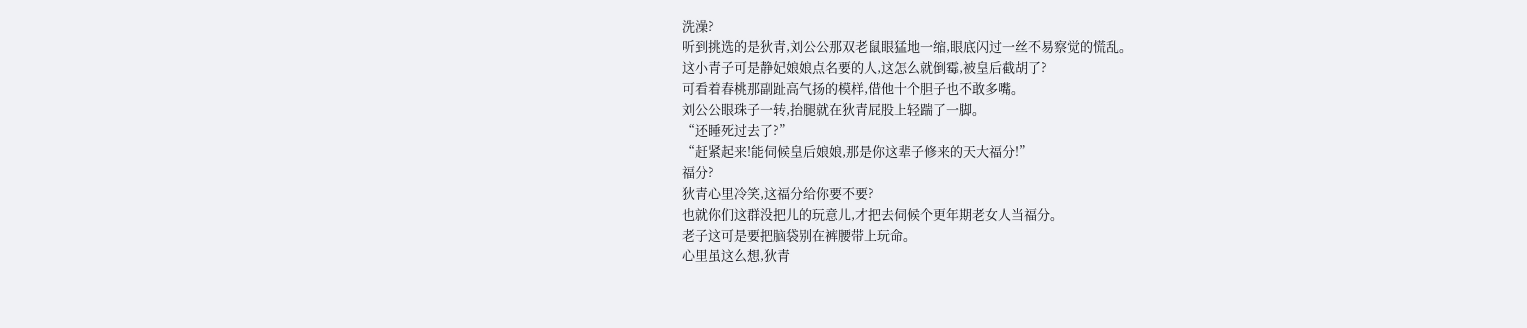洗澡?
听到挑选的是狄青,刘公公那双老鼠眼猛地一缩,眼底闪过一丝不易察觉的慌乱。
这小青子可是静妃娘娘点名要的人,这怎么就倒霉,被皇后截胡了?
可看着春桃那副趾高气扬的模样,借他十个胆子也不敢多嘴。
刘公公眼珠子一转,抬腿就在狄青屁股上轻踹了一脚。
“还睡死过去了?”
“赶紧起来!能伺候皇后娘娘,那是你这辈子修来的天大福分!”
福分?
狄青心里冷笑,这福分给你要不要?
也就你们这群没把儿的玩意儿,才把去伺候个更年期老女人当福分。
老子这可是要把脑袋别在裤腰带上玩命。
心里虽这么想,狄青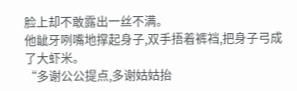脸上却不敢露出一丝不满。
他龇牙咧嘴地撑起身子,双手捂着裤裆,把身子弓成了大虾米。
“多谢公公提点,多谢姑姑抬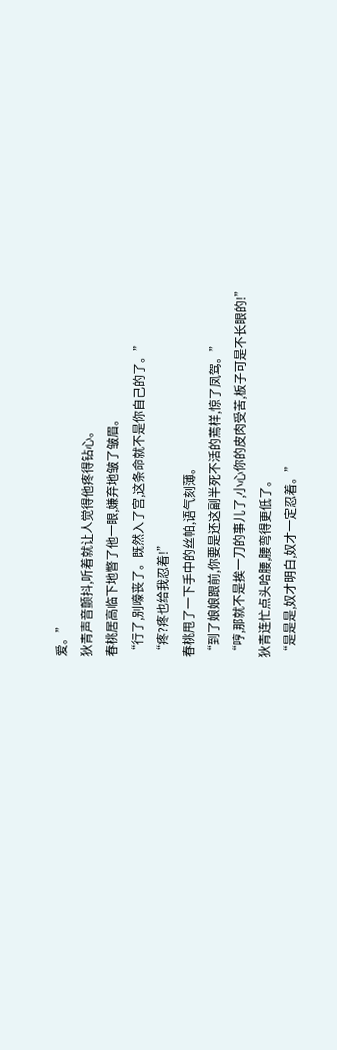爱。”
狄青声音颤抖,听着就让人觉得他疼得钻心。
春桃居高临下地瞥了他一眼,嫌弃地皱了皱眉。
“行了,别嚎丧了。既然入了宫,这条命就不是你自己的了。”
“疼?疼也给我忍着!”
春桃甩了一下手中的丝帕,语气刻薄。
“到了娘娘跟前,你要是还这副半死不活的蔫样,惊了凤驾。”
“哼,那就不是挨一刀的事儿了,小心你的皮肉受苦,板子可是不长眼的!”
狄青连忙点头哈腰,腰弯得更低了。
“是是是,奴才明白,奴才一定忍着。”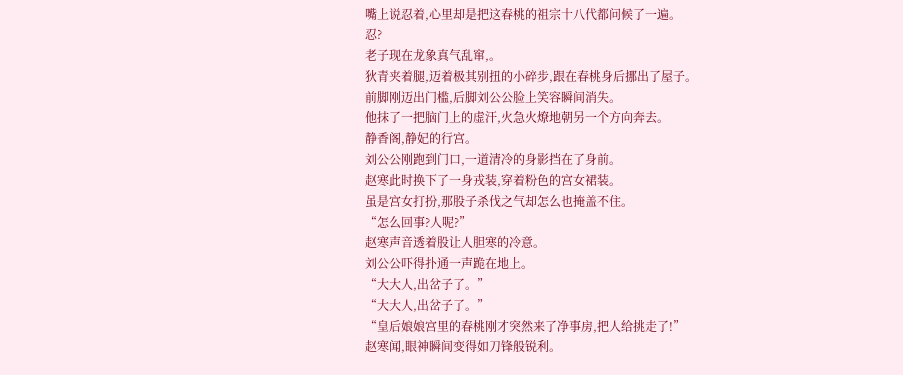嘴上说忍着,心里却是把这春桃的祖宗十八代都问候了一遍。
忍?
老子现在龙象真气乱窜,。
狄青夹着腿,迈着极其别扭的小碎步,跟在春桃身后挪出了屋子。
前脚刚迈出门槛,后脚刘公公脸上笑容瞬间消失。
他抹了一把脑门上的虚汗,火急火燎地朝另一个方向奔去。
静香阁,静妃的行宫。
刘公公刚跑到门口,一道清冷的身影挡在了身前。
赵寒此时换下了一身戎装,穿着粉色的宫女裙装。
虽是宫女打扮,那股子杀伐之气却怎么也掩盖不住。
“怎么回事?人呢?”
赵寒声音透着股让人胆寒的冷意。
刘公公吓得扑通一声跪在地上。
“大大人,出岔子了。”
“大大人,出岔子了。”
“皇后娘娘宫里的春桃刚才突然来了净事房,把人给挑走了!”
赵寒闻,眼神瞬间变得如刀锋般锐利。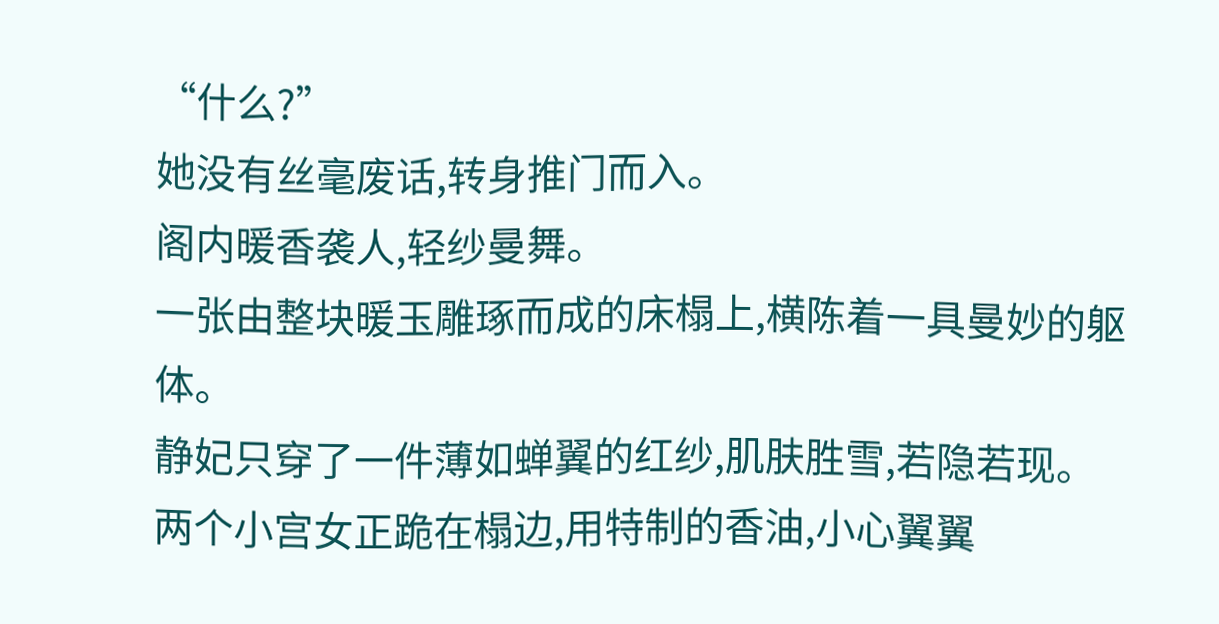“什么?”
她没有丝毫废话,转身推门而入。
阁内暖香袭人,轻纱曼舞。
一张由整块暖玉雕琢而成的床榻上,横陈着一具曼妙的躯体。
静妃只穿了一件薄如蝉翼的红纱,肌肤胜雪,若隐若现。
两个小宫女正跪在榻边,用特制的香油,小心翼翼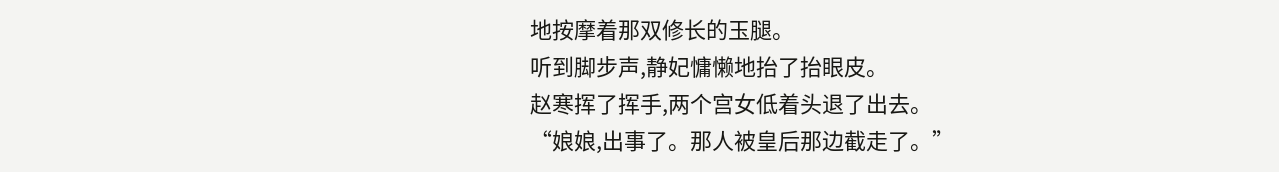地按摩着那双修长的玉腿。
听到脚步声,静妃慵懒地抬了抬眼皮。
赵寒挥了挥手,两个宫女低着头退了出去。
“娘娘,出事了。那人被皇后那边截走了。”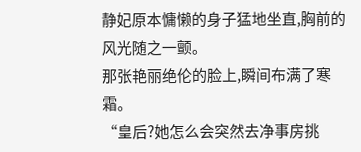静妃原本慵懒的身子猛地坐直,胸前的风光随之一颤。
那张艳丽绝伦的脸上,瞬间布满了寒霜。
“皇后?她怎么会突然去净事房挑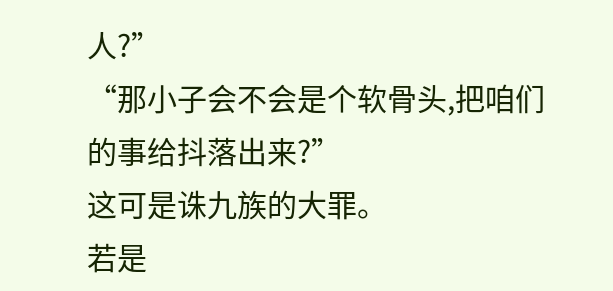人?”
“那小子会不会是个软骨头,把咱们的事给抖落出来?”
这可是诛九族的大罪。
若是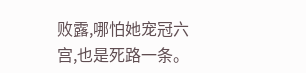败露,哪怕她宠冠六宫,也是死路一条。